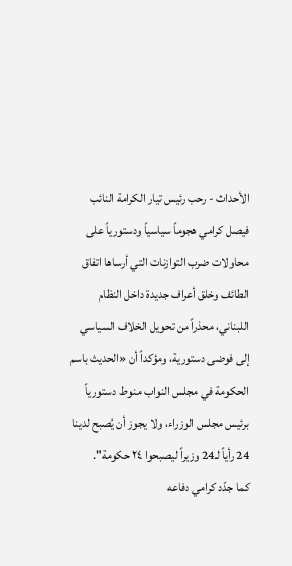الأحداث - رحب رئيس تيار الكرامة النائب فيصل كرامي هجوماً سياسياً ودستورياً على محاولات ضرب التوازنات التي أرساها اتفاق الطائف وخلق أعراف جديدة داخل النظام اللبناني، محذراً من تحويل الخلاف السياسي إلى فوضى دستورية، ومؤكداً أن «الحديث باسم الحكومة في مجلس النواب منوط دستورياً برئيس مجلس الوزراء، ولا يجوز أن يُصبح لدينا 24 رأياً لـ24 وزيراً ليصبحوا ٢٤ حكومة".
كما جدّد كرامي دفاعه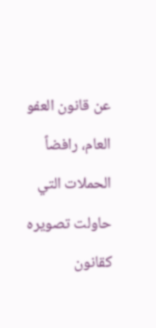عن قانون العفو العام، رافضاً الحملات التي حاولت تصويره كقانون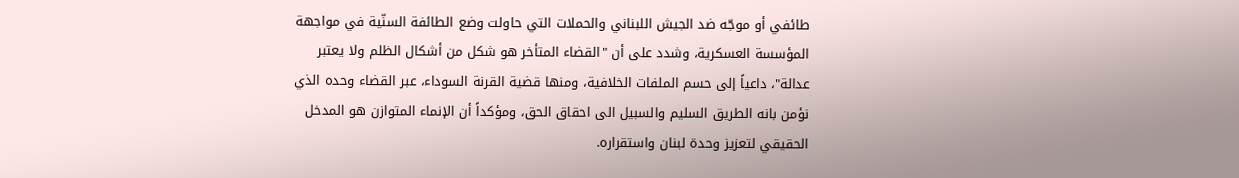طائفي أو موجّه ضد الجيش اللبناني والحملات التي حاولت وضع الطائفة السنّية في مواجهة المؤسسة العسكرية، وشدد على أن "القضاء المتأخر هو شكل من أشكال الظلم ولا يعتبر عدالة"، داعياً إلى حسم الملفات الخلافية، ومنها قضية القرنة السوداء، عبر القضاء وحده الذي نؤمن بانه الطريق السليم والسبيل الى احقاق الحق، ومؤكداً أن الإنماء المتوازن هو المدخل الحقيقي لتعزيز وحدة لبنان واستقراره.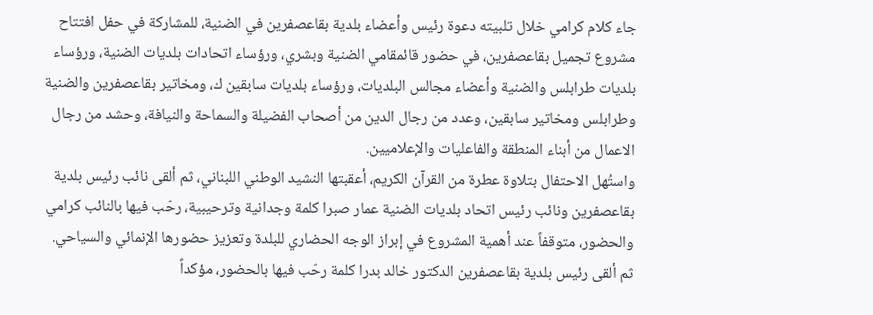جاء كلام كرامي خلال تلبيته دعوة رئيس وأعضاء بلدية بقاعصفرين في الضنية، للمشاركة في حفل افتتاح مشروع تجميل بقاعصفرين، في حضور قائمقامي الضنية وبشري، ورؤساء اتحادات بلديات الضنية، ورؤساء بلديات طرابلس والضنية وأعضاء مجالس البلديات، ورؤساء بلديات سابقين ك، ومخاتير بقاعصفرين والضنية وطرابلس ومخاتير سابقين، وعدد من رجال الدين من أصحاب الفضيلة والسماحة والنيافة، وحشد من رجال الاعمال من أبناء المنطقة والفاعليات والإعلاميين.
واستُهل الاحتفال بتلاوة عطرة من القرآن الكريم، أعقبتها النشيد الوطني اللبناني، ثم ألقى نائب رئيس بلدية بقاعصفرين ونائب رئيس اتحاد بلديات الضنية عمار صبرا كلمة وجدانية وترحيبية، رحّب فيها بالنائب كرامي والحضور، متوقفاً عند أهمية المشروع في إبراز الوجه الحضاري للبلدة وتعزيز حضورها الإنمائي والسياحي.
ثم ألقى رئيس بلدية بقاعصفرين الدكتور خالد بدرا كلمة رحّب فيها بالحضور، مؤكداً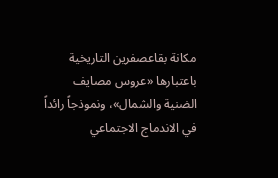مكانة بقاعصفرين التاريخية باعتبارها «عروس مصايف الضنية والشمال»، ونموذجاً رائداً في الاندماج الاجتماعي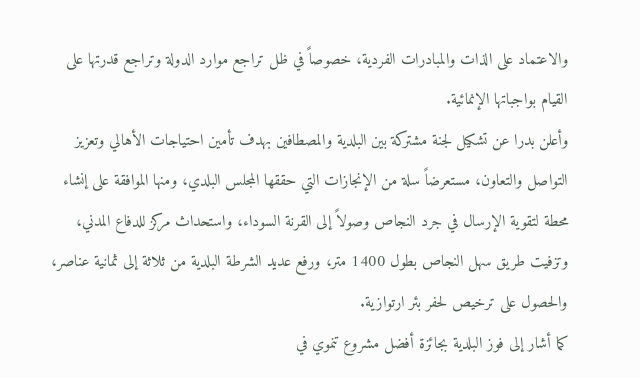والاعتماد على الذات والمبادرات الفردية، خصوصاً في ظل تراجع موارد الدولة وتراجع قدرتها على القيام بواجباتها الإنمائية.
وأعلن بدرا عن تشكيل لجنة مشتركة بين البلدية والمصطافين بهدف تأمين احتياجات الأهالي وتعزيز التواصل والتعاون، مستعرضاً سلة من الإنجازات التي حققها المجلس البلدي، ومنها الموافقة على إنشاء محطة لتقوية الإرسال في جرد النجاص وصولاً إلى القرنة السوداء، واستحداث مركز للدفاع المدني، وتزفيت طريق سهل النجاص بطول 1400 متر، ورفع عديد الشرطة البلدية من ثلاثة إلى ثمانية عناصر، والحصول على ترخيص لحفر بئر ارتوازية.
كما أشار إلى فوز البلدية بجائزة أفضل مشروع تنموي في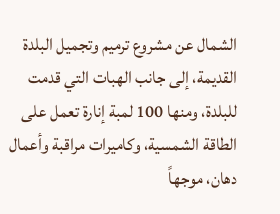الشمال عن مشروع ترميم وتجميل البلدة القديمة، إلى جانب الهبات التي قدمت للبلدة، ومنها 100 لمبة إنارة تعمل على الطاقة الشمسية، وكاميرات مراقبة وأعمال دهان، موجهاً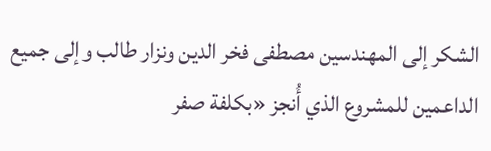الشكر إلى المهندسين مصطفى فخر الدين ونزار طالب وإلى جميع الداعمين للمشروع الذي أُنجز «بكلفة صفر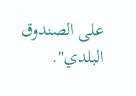على الصندوق البلدي".